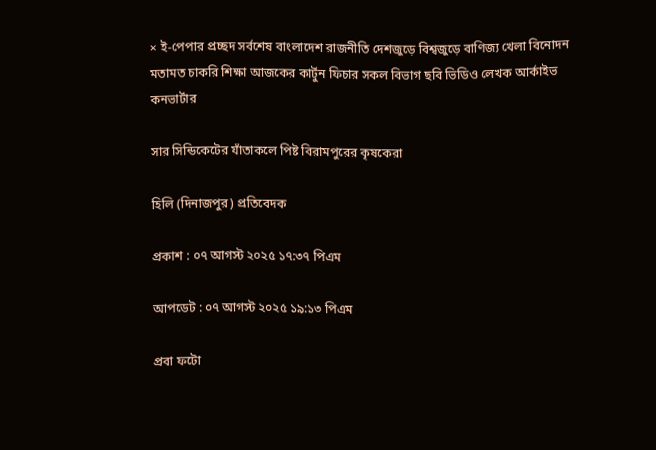× ই-পেপার প্রচ্ছদ সর্বশেষ বাংলাদেশ রাজনীতি দেশজুড়ে বিশ্বজুড়ে বাণিজ্য খেলা বিনোদন মতামত চাকরি শিক্ষা আজকের কার্টুন ফিচার সকল বিভাগ ছবি ভিডিও লেখক আর্কাইভ কনভার্টার

সার সিন্ডিকেটের যাঁতাকলে পিষ্ট বিরামপুরের কৃষকেরা

হিলি (দিনাজপুর) প্রতিবেদক

প্রকাশ : ০৭ আগস্ট ২০২৫ ১৭:৩৭ পিএম

আপডেট : ০৭ আগস্ট ২০২৫ ১৯:১৩ পিএম

প্রবা ফটো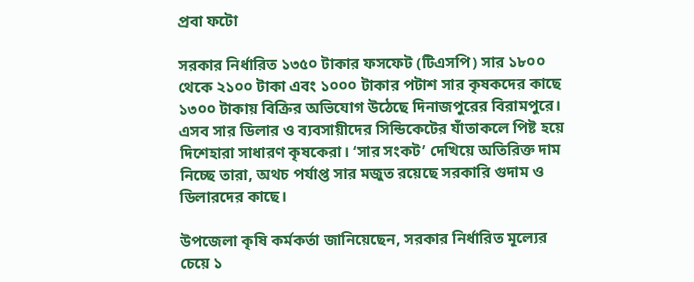প্রবা ফটো

সরকার নির্ধারিত ১৩৫০ টাকার ফসফেট (টিএসপি) সার ১৮০০ থেকে ২১০০ টাকা এবং ১০০০ টাকার পটাশ সার কৃষকদের কাছে ১৩০০ টাকায় বিক্রির অভিযোগ উঠেছে দিনাজপুরের বিরামপুরে। এসব সার ডিলার ও ব্যবসায়ীদের সিন্ডিকেটের যাঁতাকলে পিষ্ট হয়ে দিশেহারা সাধারণ কৃষকেরা। ‘সার সংকট’ দেখিয়ে অতিরিক্ত দাম নিচ্ছে তারা, অথচ পর্যাপ্ত সার মজুত রয়েছে সরকারি গুদাম ও ডিলারদের কাছে।

উপজেলা কৃষি কর্মকর্তা জানিয়েছেন, সরকার নির্ধারিত মূল্যের চেয়ে ১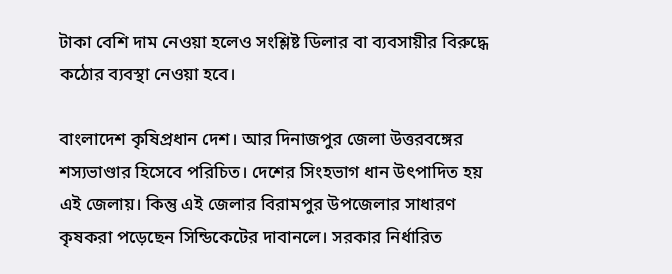টাকা বেশি দাম নেওয়া হলেও সংশ্লিষ্ট ডিলার বা ব্যবসায়ীর বিরুদ্ধে কঠোর ব্যবস্থা নেওয়া হবে।

বাংলাদেশ কৃষিপ্রধান দেশ। আর দিনাজপুর জেলা উত্তরবঙ্গের শস্যভাণ্ডার হিসেবে পরিচিত। দেশের সিংহভাগ ধান উৎপাদিত হয় এই জেলায়। কিন্তু এই জেলার বিরামপুর উপজেলার সাধারণ কৃষকরা পড়েছেন সিন্ডিকেটের দাবানলে। সরকার নির্ধারিত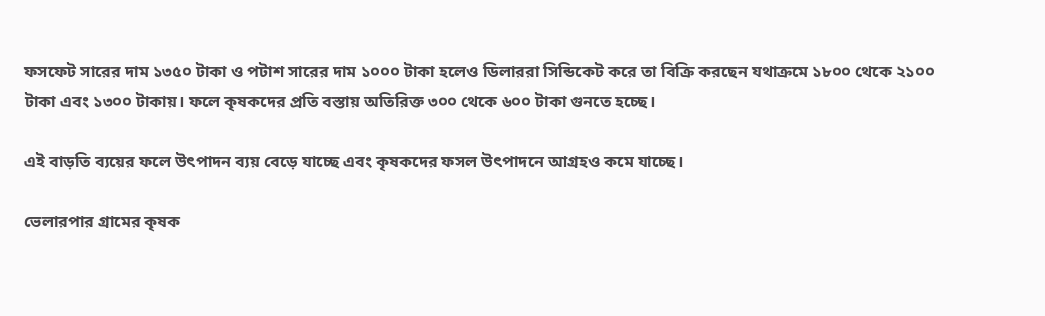ফসফেট সারের দাম ১৩৫০ টাকা ও পটাশ সারের দাম ১০০০ টাকা হলেও ডিলাররা সিন্ডিকেট করে তা বিক্রি করছেন যথাক্রমে ১৮০০ থেকে ২১০০ টাকা এবং ১৩০০ টাকায়। ফলে কৃষকদের প্রতি বস্তায় অতিরিক্ত ৩০০ থেকে ৬০০ টাকা গুনতে হচ্ছে।

এই বাড়তি ব্যয়ের ফলে উৎপাদন ব্যয় বেড়ে যাচ্ছে এবং কৃষকদের ফসল উৎপাদনে আগ্রহও কমে যাচ্ছে।

ভেলারপার গ্রামের কৃষক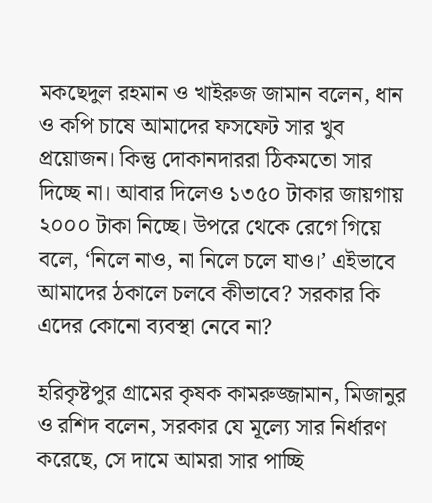মকছেদুল রহমান ও খাইরুজ জামান বলেন, ধান ও কপি চাষে আমাদের ফসফেট সার খুব প্রয়োজন। কিন্তু দোকানদাররা ঠিকমতো সার দিচ্ছে না। আবার দিলেও ১৩৫০ টাকার জায়গায় ২০০০ টাকা নিচ্ছে। উপরে থেকে রেগে গিয়ে বলে, ‘নিলে নাও, না নিলে চলে যাও।’ এইভাবে আমাদের ঠকালে চলবে কীভাবে? সরকার কি এদের কোনো ব্যবস্থা নেবে না?

হরিকৃষ্টপুর গ্রামের কৃষক কামরুজ্জামান, মিজানুর ও রশিদ বলেন, সরকার যে মূল্যে সার নির্ধারণ করেছে, সে দামে আমরা সার পাচ্ছি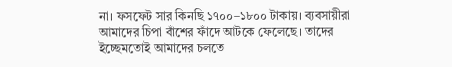না। ফসফেট সার কিনছি ১৭০০–১৮০০ টাকায়। ব্যবসায়ীরা আমাদের চিপা বাঁশের ফাঁদে আটকে ফেলেছে। তাদের ইচ্ছেমতোই আমাদের চলতে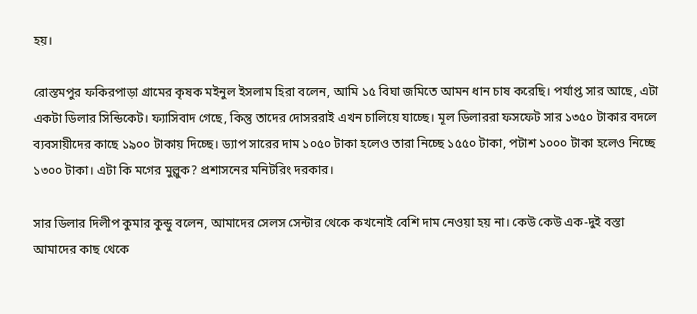হয়।

রোস্তমপুর ফকিরপাড়া গ্রামের কৃষক মইনুল ইসলাম হিরা বলেন, আমি ১৫ বিঘা জমিতে আমন ধান চাষ করেছি। পর্যাপ্ত সার আছে, এটা একটা ডিলার সিন্ডিকেট। ফ্যাসিবাদ গেছে, কিন্তু তাদের দোসররাই এখন চালিয়ে যাচ্ছে। মূল ডিলাররা ফসফেট সার ১৩৫০ টাকার বদলে ব্যবসায়ীদের কাছে ১৯০০ টাকায় দিচ্ছে। ড্যাপ সারের দাম ১০৫০ টাকা হলেও তারা নিচ্ছে ১৫৫০ টাকা, পটাশ ১০০০ টাকা হলেও নিচ্ছে ১৩০০ টাকা। এটা কি মগের মুল্লুক? প্রশাসনের মনিটরিং দরকার।

সার ডিলার দিলীপ কুমার কুন্ডু বলেন, আমাদের সেলস সেন্টার থেকে কখনোই বেশি দাম নেওয়া হয় না। কেউ কেউ এক-দুই বস্তা আমাদের কাছ থেকে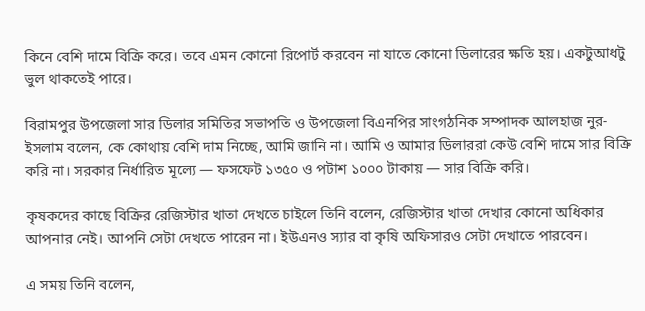কিনে বেশি দামে বিক্রি করে। তবে এমন কোনো রিপোর্ট করবেন না যাতে কোনো ডিলারের ক্ষতি হয়। একটুআধটু ভুল থাকতেই পারে।

বিরামপুর উপজেলা সার ডিলার সমিতির সভাপতি ও উপজেলা বিএনপির সাংগঠনিক সম্পাদক আলহাজ নুর-ইসলাম বলেন, কে কোথায় বেশি দাম নিচ্ছে, আমি জানি না। আমি ও আমার ডিলাররা কেউ বেশি দামে সার বিক্রি করি না। সরকার নির্ধারিত মূল্যে — ফসফেট ১৩৫০ ও পটাশ ১০০০ টাকায় — সার বিক্রি করি।

কৃষকদের কাছে বিক্রির রেজিস্টার খাতা দেখতে চাইলে তিনি বলেন, রেজিস্টার খাতা দেখার কোনো অধিকার আপনার নেই। আপনি সেটা দেখতে পারেন না। ইউএনও স্যার বা কৃষি অফিসারও সেটা দেখাতে পারবেন।

এ সময় তিনি বলেন,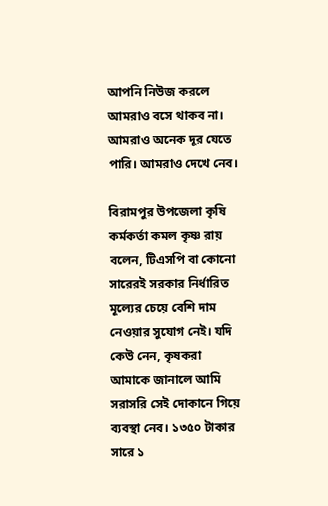আপনি নিউজ করলে আমরাও বসে থাকব না। আমরাও অনেক দূর যেতে পারি। আমরাও দেখে নেব।

বিরামপুর উপজেলা কৃষি কর্মকর্তা কমল কৃষ্ণ রায় বলেন, টিএসপি বা কোনো সারেরই সরকার নির্ধারিত মূল্যের চেয়ে বেশি দাম নেওয়ার সুযোগ নেই। যদি কেউ নেন, কৃষকরা আমাকে জানালে আমি সরাসরি সেই দোকানে গিয়ে ব্যবস্থা নেব। ১৩৫০ টাকার সারে ১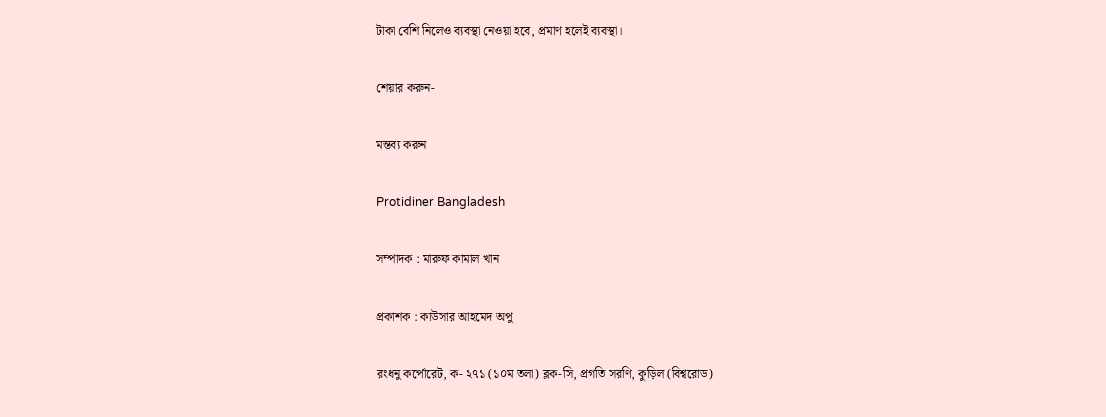টাকা বেশি নিলেও ব্যবস্থা নেওয়া হবে, প্রমাণ হলেই ব্যবস্থা।

শেয়ার করুন-

মন্তব্য করুন

Protidiner Bangladesh

সম্পাদক : মারুফ কামাল খান

প্রকাশক : কাউসার আহমেদ অপু

রংধনু কর্পোরেট, ক- ২৭১ (১০ম তলা) ব্লক-সি, প্রগতি সরণি, কুড়িল (বিশ্বরোড)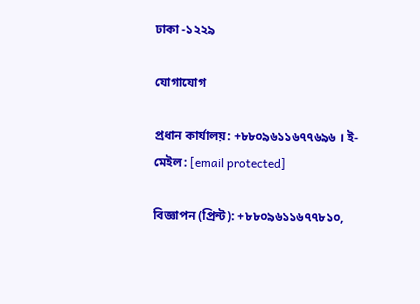ঢাকা -১২২৯

যোগাযোগ

প্রধান কার্যালয়: +৮৮০৯৬১১৬৭৭৬৯৬ । ই-মেইল: [email protected]

বিজ্ঞাপন (প্রিন্ট): +৮৮০৯৬১১৬৭৭৮১০,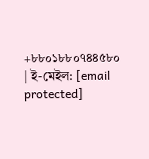+৮৮০১৮৮০৭৪৪৫৮০ | ই-মেইল: [email protected]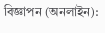বিজ্ঞাপন (অনলাইন):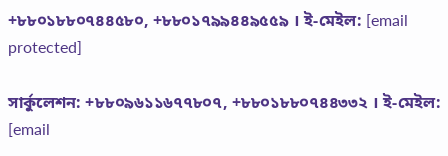+৮৮০১৮৮০৭৪৪৫৮০, +৮৮০১৭৯৯৪৪৯৫৫৯ । ই-মেইল: [email protected]

সার্কুলেশন: +৮৮০৯৬১১৬৭৭৮০৭, +৮৮০১৮৮০৭৪৪৩৩২ । ই-মেইল: [email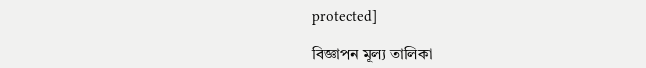protected]

বিজ্ঞাপন মূল্য তালিকা